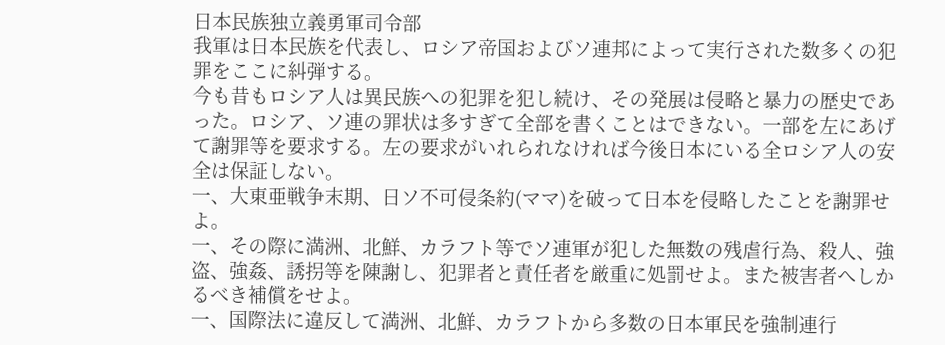日本民族独立義勇軍司令部
我軍は日本民族を代表し、ロシア帝国およびソ連邦によって実行された数多くの犯罪をここに糾弾する。
今も昔もロシア人は異民族への犯罪を犯し続け、その発展は侵略と暴力の歴史であった。ロシア、ソ連の罪状は多すぎて全部を書くことはできない。一部を左にあげて謝罪等を要求する。左の要求がいれられなければ今後日本にいる全ロシア人の安全は保証しない。
一、大東亜戦争末期、日ソ不可侵条約(ママ)を破って日本を侵略したことを謝罪せよ。
一、その際に満洲、北鮮、カラフト等でソ連軍が犯した無数の残虐行為、殺人、強盗、強姦、誘拐等を陳謝し、犯罪者と責任者を厳重に処罰せよ。また被害者へしかるべき補償をせよ。
一、国際法に違反して満洲、北鮮、カラフトから多数の日本軍民を強制連行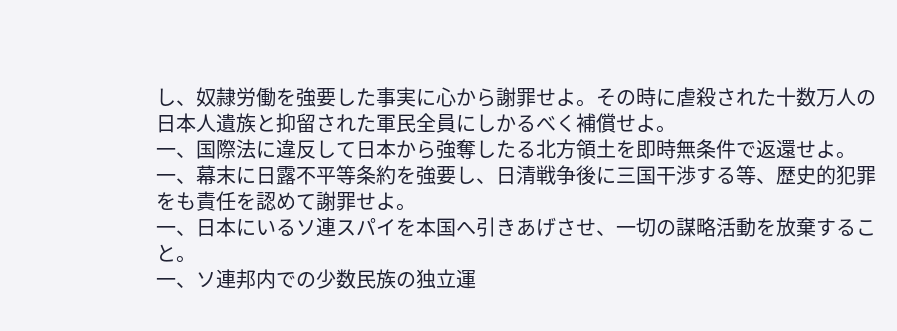し、奴隷労働を強要した事実に心から謝罪せよ。その時に虐殺された十数万人の日本人遺族と抑留された軍民全員にしかるべく補償せよ。
一、国際法に違反して日本から強奪したる北方領土を即時無条件で返還せよ。
一、幕末に日露不平等条約を強要し、日清戦争後に三国干渉する等、歴史的犯罪をも責任を認めて謝罪せよ。
一、日本にいるソ連スパイを本国へ引きあげさせ、一切の謀略活動を放棄すること。
一、ソ連邦内での少数民族の独立運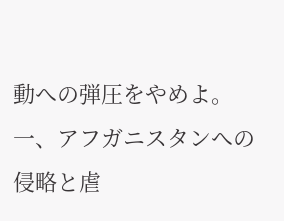動への弾圧をやめよ。
一、アフガニスタンへの侵略と虐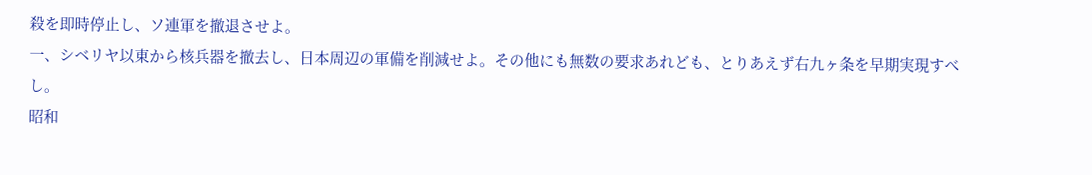殺を即時停止し、ソ連軍を撤退させよ。
一、シベリヤ以東から核兵器を撤去し、日本周辺の軍備を削減せよ。その他にも無数の要求あれども、とりあえず右九ヶ条を早期実現すべし。
昭和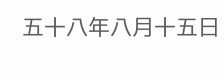五十八年八月十五日